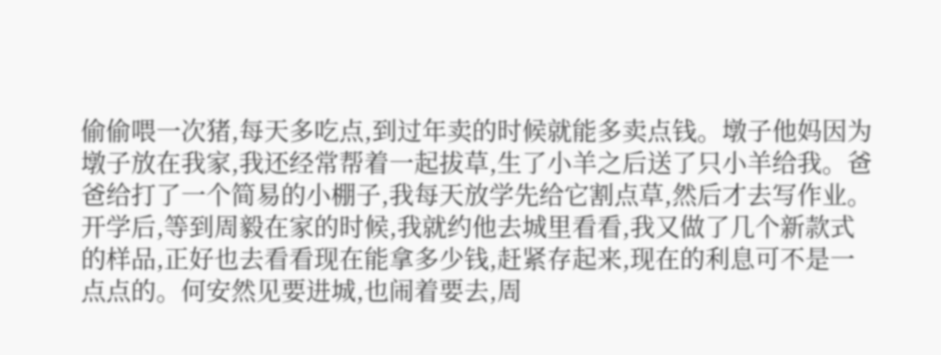偷偷喂一次猪,每天多吃点,到过年卖的时候就能多卖点钱。墩子他妈因为墩子放在我家,我还经常帮着一起拔草,生了小羊之后送了只小羊给我。爸爸给打了一个简易的小棚子,我每天放学先给它割点草,然后才去写作业。
开学后,等到周毅在家的时候,我就约他去城里看看,我又做了几个新款式的样品,正好也去看看现在能拿多少钱,赶紧存起来,现在的利息可不是一点点的。何安然见要进城,也闹着要去,周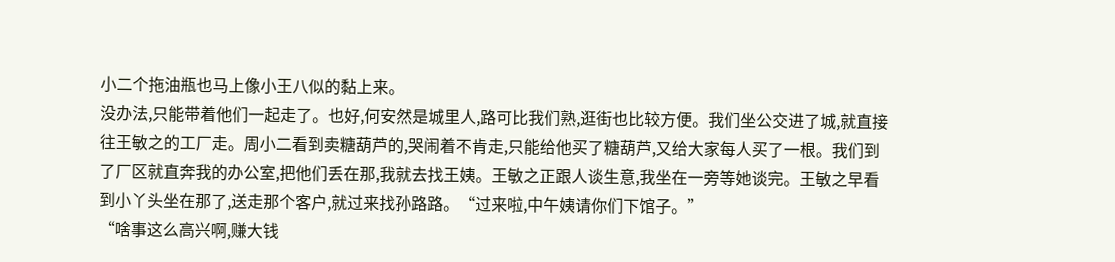小二个拖油瓶也马上像小王八似的黏上来。
没办法,只能带着他们一起走了。也好,何安然是城里人,路可比我们熟,逛街也比较方便。我们坐公交进了城,就直接往王敏之的工厂走。周小二看到卖糖葫芦的,哭闹着不肯走,只能给他买了糖葫芦,又给大家每人买了一根。我们到了厂区就直奔我的办公室,把他们丢在那,我就去找王姨。王敏之正跟人谈生意,我坐在一旁等她谈完。王敏之早看到小丫头坐在那了,送走那个客户,就过来找孙路路。“过来啦,中午姨请你们下馆子。”
“啥事这么高兴啊,赚大钱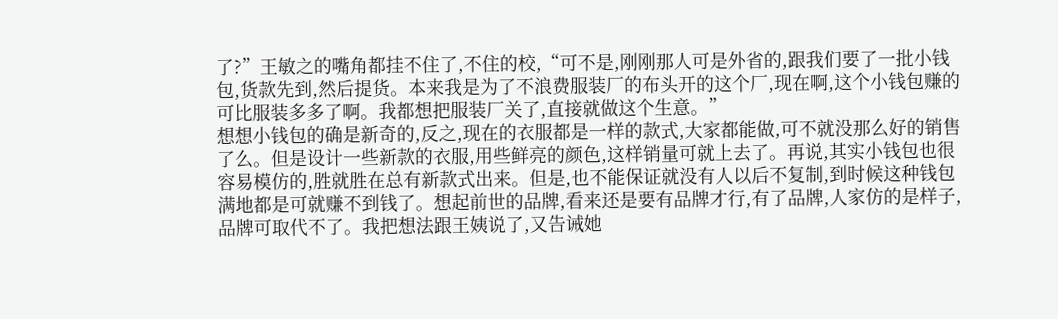了?”王敏之的嘴角都挂不住了,不住的校,“可不是,刚刚那人可是外省的,跟我们要了一批小钱包,货款先到,然后提货。本来我是为了不浪费服装厂的布头开的这个厂,现在啊,这个小钱包赚的可比服装多多了啊。我都想把服装厂关了,直接就做这个生意。”
想想小钱包的确是新奇的,反之,现在的衣服都是一样的款式,大家都能做,可不就没那么好的销售了么。但是设计一些新款的衣服,用些鲜亮的颜色,这样销量可就上去了。再说,其实小钱包也很容易模仿的,胜就胜在总有新款式出来。但是,也不能保证就没有人以后不复制,到时候这种钱包满地都是可就赚不到钱了。想起前世的品牌,看来还是要有品牌才行,有了品牌,人家仿的是样子,品牌可取代不了。我把想法跟王姨说了,又告诫她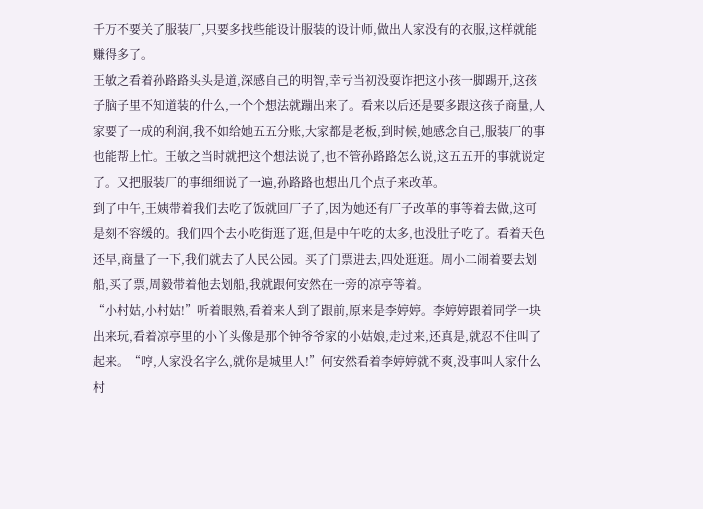千万不要关了服装厂,只要多找些能设计服装的设计师,做出人家没有的衣服,这样就能赚得多了。
王敏之看着孙路路头头是道,深感自己的明智,幸亏当初没耍诈把这小孩一脚踢开,这孩子脑子里不知道装的什么,一个个想法就蹦出来了。看来以后还是要多跟这孩子商量,人家要了一成的利润,我不如给她五五分账,大家都是老板,到时候,她感念自己,服装厂的事也能帮上忙。王敏之当时就把这个想法说了,也不管孙路路怎么说,这五五开的事就说定了。又把服装厂的事细细说了一遍,孙路路也想出几个点子来改革。
到了中午,王姨带着我们去吃了饭就回厂子了,因为她还有厂子改革的事等着去做,这可是刻不容缓的。我们四个去小吃街逛了逛,但是中午吃的太多,也没肚子吃了。看着天色还早,商量了一下,我们就去了人民公园。买了门票进去,四处逛逛。周小二闹着要去划船,买了票,周毅带着他去划船,我就跟何安然在一旁的凉亭等着。
“小村姑,小村姑!”听着眼熟,看着来人到了跟前,原来是李婷婷。李婷婷跟着同学一块出来玩,看着凉亭里的小丫头像是那个钟爷爷家的小姑娘,走过来,还真是,就忍不住叫了起来。“哼,人家没名字么,就你是城里人!”何安然看着李婷婷就不爽,没事叫人家什么村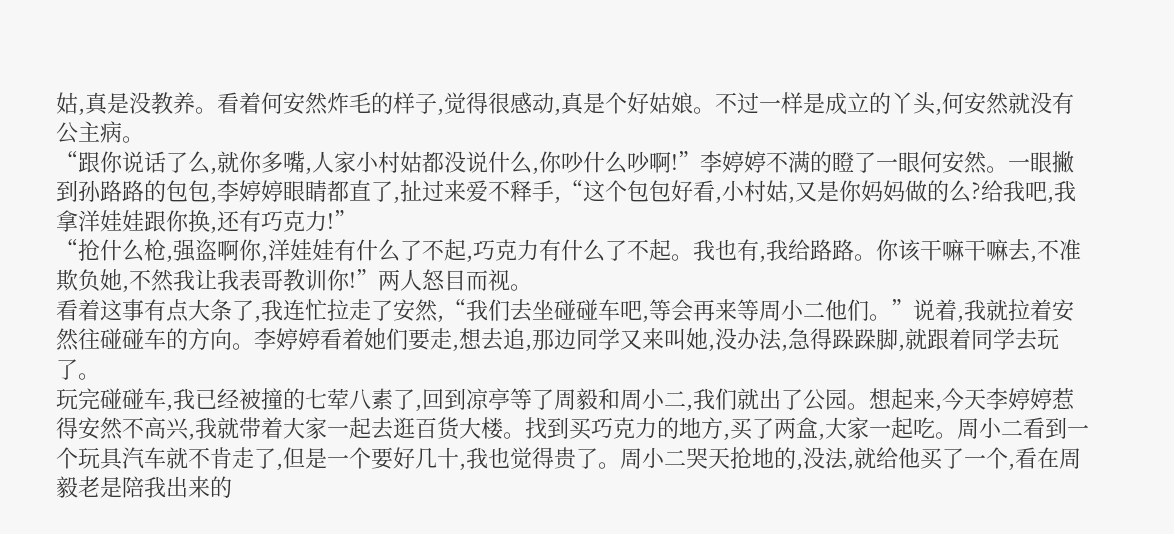姑,真是没教养。看着何安然炸毛的样子,觉得很感动,真是个好姑娘。不过一样是成立的丫头,何安然就没有公主病。
“跟你说话了么,就你多嘴,人家小村姑都没说什么,你吵什么吵啊!”李婷婷不满的瞪了一眼何安然。一眼撇到孙路路的包包,李婷婷眼睛都直了,扯过来爱不释手,“这个包包好看,小村姑,又是你妈妈做的么?给我吧,我拿洋娃娃跟你换,还有巧克力!”
“抢什么枪,强盗啊你,洋娃娃有什么了不起,巧克力有什么了不起。我也有,我给路路。你该干嘛干嘛去,不准欺负她,不然我让我表哥教训你!”两人怒目而视。
看着这事有点大条了,我连忙拉走了安然,“我们去坐碰碰车吧,等会再来等周小二他们。”说着,我就拉着安然往碰碰车的方向。李婷婷看着她们要走,想去追,那边同学又来叫她,没办法,急得跺跺脚,就跟着同学去玩了。
玩完碰碰车,我已经被撞的七荤八素了,回到凉亭等了周毅和周小二,我们就出了公园。想起来,今天李婷婷惹得安然不高兴,我就带着大家一起去逛百货大楼。找到买巧克力的地方,买了两盒,大家一起吃。周小二看到一个玩具汽车就不肯走了,但是一个要好几十,我也觉得贵了。周小二哭天抢地的,没法,就给他买了一个,看在周毅老是陪我出来的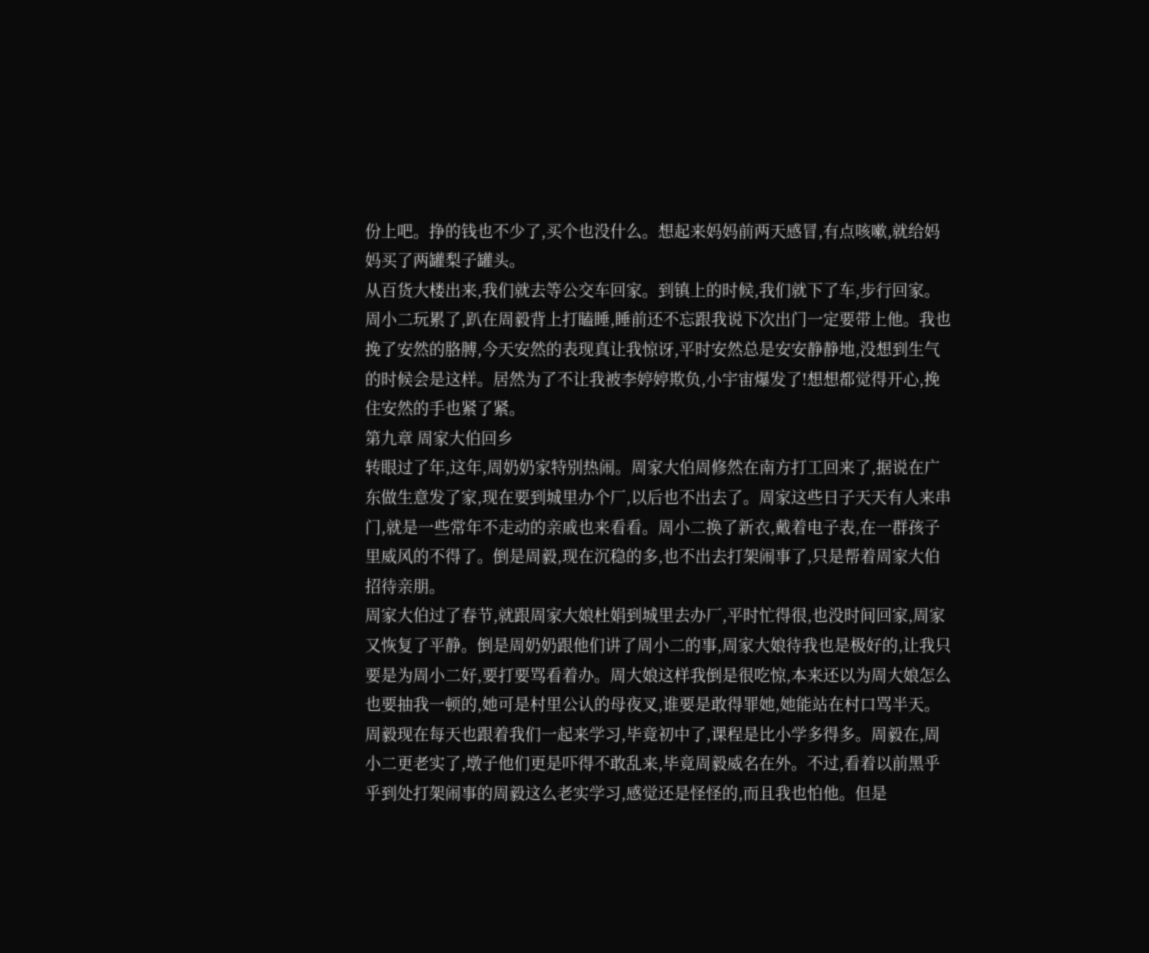份上吧。挣的钱也不少了,买个也没什么。想起来妈妈前两天感冒,有点咳嗽,就给妈妈买了两罐梨子罐头。
从百货大楼出来,我们就去等公交车回家。到镇上的时候,我们就下了车,步行回家。周小二玩累了,趴在周毅背上打瞌睡,睡前还不忘跟我说下次出门一定要带上他。我也挽了安然的胳膊,今天安然的表现真让我惊讶,平时安然总是安安静静地,没想到生气的时候会是这样。居然为了不让我被李婷婷欺负,小宇宙爆发了!想想都觉得开心,挽住安然的手也紧了紧。
第九章 周家大伯回乡
转眼过了年,这年,周奶奶家特别热闹。周家大伯周修然在南方打工回来了,据说在广东做生意发了家,现在要到城里办个厂,以后也不出去了。周家这些日子天天有人来串门,就是一些常年不走动的亲戚也来看看。周小二换了新衣,戴着电子表,在一群孩子里威风的不得了。倒是周毅,现在沉稳的多,也不出去打架闹事了,只是帮着周家大伯招待亲朋。
周家大伯过了春节,就跟周家大娘杜娟到城里去办厂,平时忙得很,也没时间回家,周家又恢复了平静。倒是周奶奶跟他们讲了周小二的事,周家大娘待我也是极好的,让我只要是为周小二好,要打要骂看着办。周大娘这样我倒是很吃惊,本来还以为周大娘怎么也要抽我一顿的,她可是村里公认的母夜叉,谁要是敢得罪她,她能站在村口骂半天。
周毅现在每天也跟着我们一起来学习,毕竟初中了,课程是比小学多得多。周毅在,周小二更老实了,墩子他们更是吓得不敢乱来,毕竟周毅威名在外。不过,看着以前黑乎乎到处打架闹事的周毅这么老实学习,感觉还是怪怪的,而且我也怕他。但是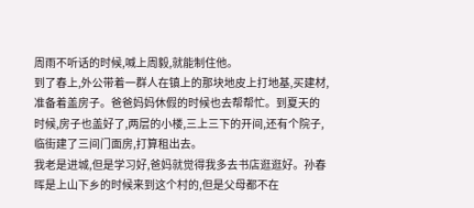周雨不听话的时候,喊上周毅,就能制住他。
到了春上,外公带着一群人在镇上的那块地皮上打地基,买建材,准备着盖房子。爸爸妈妈休假的时候也去帮帮忙。到夏天的时候,房子也盖好了,两层的小楼,三上三下的开间,还有个院子,临街建了三间门面房,打算租出去。
我老是进城,但是学习好,爸妈就觉得我多去书店逛逛好。孙春晖是上山下乡的时候来到这个村的,但是父母都不在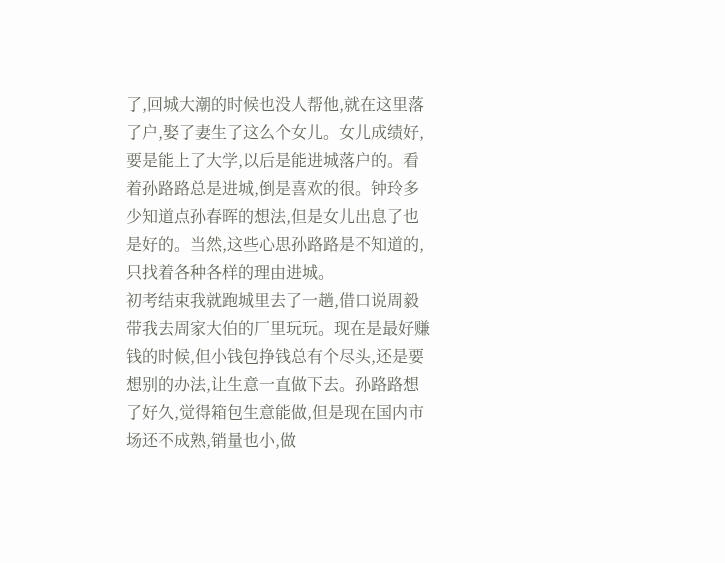了,回城大潮的时候也没人帮他,就在这里落了户,娶了妻生了这么个女儿。女儿成绩好,要是能上了大学,以后是能进城落户的。看着孙路路总是进城,倒是喜欢的很。钟玲多少知道点孙春晖的想法,但是女儿出息了也是好的。当然,这些心思孙路路是不知道的,只找着各种各样的理由进城。
初考结束我就跑城里去了一趟,借口说周毅带我去周家大伯的厂里玩玩。现在是最好赚钱的时候,但小钱包挣钱总有个尽头,还是要想别的办法,让生意一直做下去。孙路路想了好久,觉得箱包生意能做,但是现在国内市场还不成熟,销量也小,做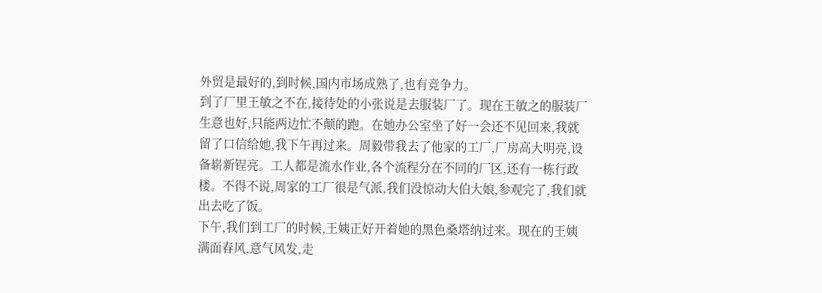外贸是最好的,到时候,国内市场成熟了,也有竞争力。
到了厂里王敏之不在,接待处的小张说是去服装厂了。现在王敏之的服装厂生意也好,只能两边忙不颠的跑。在她办公室坐了好一会还不见回来,我就留了口信给她,我下午再过来。周毅带我去了他家的工厂,厂房高大明亮,设备崭新锃亮。工人都是流水作业,各个流程分在不同的厂区,还有一栋行政楼。不得不说,周家的工厂很是气派,我们没惊动大伯大娘,参观完了,我们就出去吃了饭。
下午,我们到工厂的时候,王姨正好开着她的黑色桑塔纳过来。现在的王姨满面春风,意气风发,走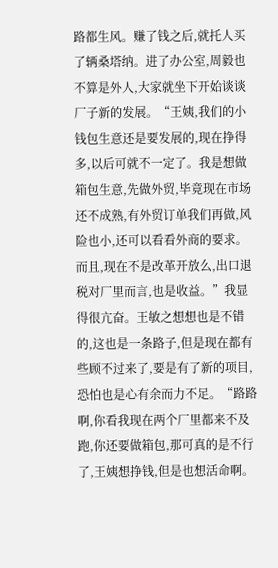路都生风。赚了钱之后,就托人买了辆桑塔纳。进了办公室,周毅也不算是外人,大家就坐下开始谈谈厂子新的发展。“王姨,我们的小钱包生意还是要发展的,现在挣得多,以后可就不一定了。我是想做箱包生意,先做外贸,毕竟现在市场还不成熟,有外贸订单我们再做,风险也小,还可以看看外商的要求。而且,现在不是改革开放么,出口退税对厂里而言,也是收益。”我显得很亢奋。王敏之想想也是不错的,这也是一条路子,但是现在都有些顾不过来了,要是有了新的项目,恐怕也是心有余而力不足。“路路啊,你看我现在两个厂里都来不及跑,你还要做箱包,那可真的是不行了,王姨想挣钱,但是也想活命啊。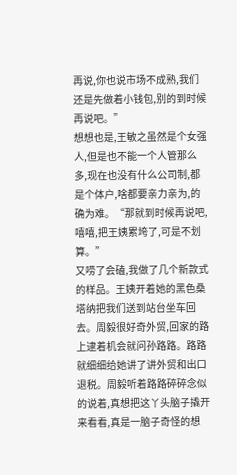再说,你也说市场不成熟,我们还是先做着小钱包,别的到时候再说吧。”
想想也是,王敏之虽然是个女强人,但是也不能一个人管那么多,现在也没有什么公司制,都是个体户,啥都要亲力亲为,的确为难。“那就到时候再说吧,嘻嘻,把王姨累垮了,可是不划算。”
又唠了会磕,我做了几个新款式的样品。王姨开着她的黑色桑塔纳把我们送到站台坐车回去。周毅很好奇外贸,回家的路上逮着机会就问孙路路。路路就细细给她讲了讲外贸和出口退税。周毅听着路路碎碎念似的说着,真想把这丫头脑子撬开来看看,真是一脑子奇怪的想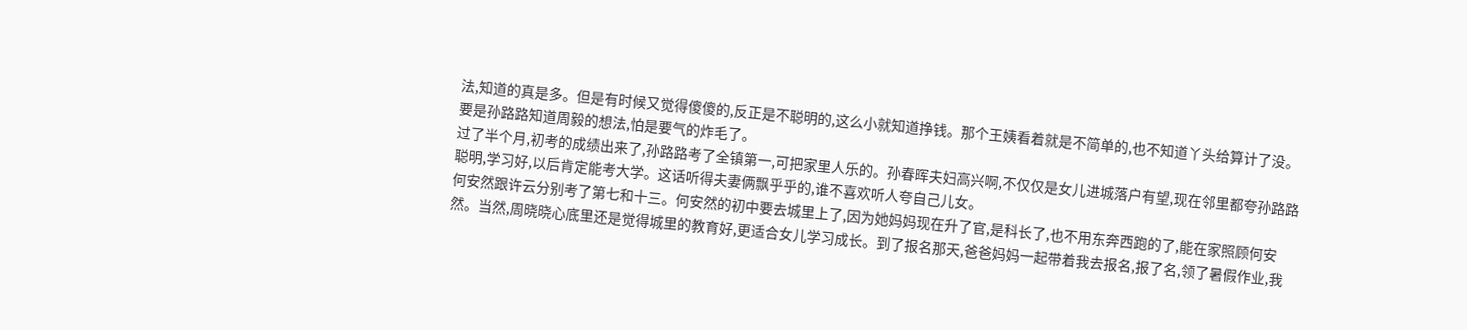法,知道的真是多。但是有时候又觉得傻傻的,反正是不聪明的,这么小就知道挣钱。那个王姨看着就是不简单的,也不知道丫头给算计了没。要是孙路路知道周毅的想法,怕是要气的炸毛了。
过了半个月,初考的成绩出来了,孙路路考了全镇第一,可把家里人乐的。孙春晖夫妇高兴啊,不仅仅是女儿进城落户有望,现在邻里都夸孙路路聪明,学习好,以后肯定能考大学。这话听得夫妻俩飘乎乎的,谁不喜欢听人夸自己儿女。
何安然跟许云分别考了第七和十三。何安然的初中要去城里上了,因为她妈妈现在升了官,是科长了,也不用东奔西跑的了,能在家照顾何安然。当然,周晓晓心底里还是觉得城里的教育好,更适合女儿学习成长。到了报名那天,爸爸妈妈一起带着我去报名,报了名,领了暑假作业,我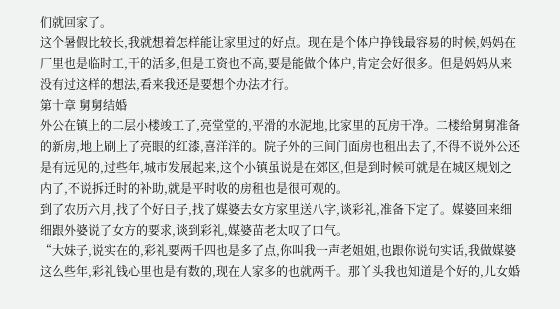们就回家了。
这个暑假比较长,我就想着怎样能让家里过的好点。现在是个体户挣钱最容易的时候,妈妈在厂里也是临时工,干的活多,但是工资也不高,要是能做个体户,肯定会好很多。但是妈妈从来没有过这样的想法,看来我还是要想个办法才行。
第十章 舅舅结婚
外公在镇上的二层小楼竣工了,亮堂堂的,平滑的水泥地,比家里的瓦房干净。二楼给舅舅准备的新房,地上刷上了亮眼的红漆,喜洋洋的。院子外的三间门面房也租出去了,不得不说外公还是有远见的,过些年,城市发展起来,这个小镇虽说是在郊区,但是到时候可就是在城区规划之内了,不说拆迁时的补助,就是平时收的房租也是很可观的。
到了农历六月,找了个好日子,找了媒婆去女方家里送八字,谈彩礼,准备下定了。媒婆回来细细跟外婆说了女方的要求,谈到彩礼,媒婆苗老太叹了口气。
“大妹子,说实在的,彩礼要两千四也是多了点,你叫我一声老姐姐,也跟你说句实话,我做媒婆这么些年,彩礼钱心里也是有数的,现在人家多的也就两千。那丫头我也知道是个好的,儿女婚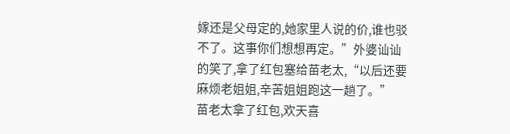嫁还是父母定的,她家里人说的价,谁也驳不了。这事你们想想再定。”外婆讪讪的笑了,拿了红包塞给苗老太,“以后还要麻烦老姐姐,辛苦姐姐跑这一趟了。”
苗老太拿了红包,欢天喜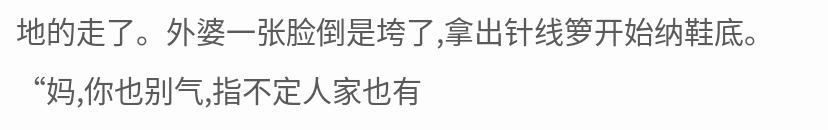地的走了。外婆一张脸倒是垮了,拿出针线箩开始纳鞋底。“妈,你也别气,指不定人家也有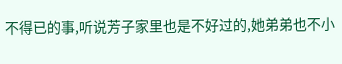不得已的事,听说芳子家里也是不好过的,她弟弟也不小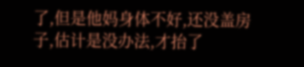了,但是他妈身体不好,还没盖房子,估计是没办法,才抬了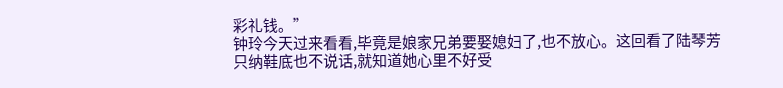彩礼钱。”
钟玲今天过来看看,毕竟是娘家兄弟要娶媳妇了,也不放心。这回看了陆琴芳只纳鞋底也不说话,就知道她心里不好受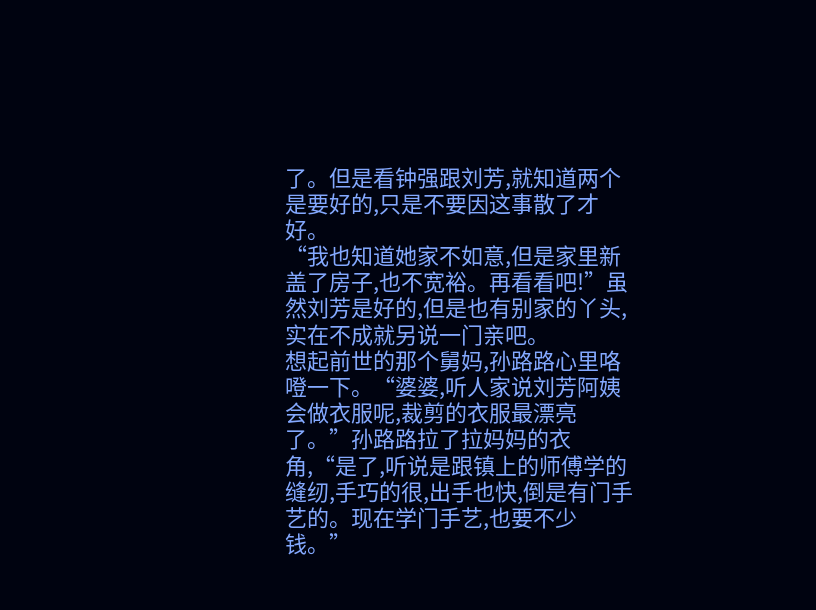了。但是看钟强跟刘芳,就知道两个是要好的,只是不要因这事散了才好。
“我也知道她家不如意,但是家里新盖了房子,也不宽裕。再看看吧!”虽然刘芳是好的,但是也有别家的丫头,实在不成就另说一门亲吧。
想起前世的那个舅妈,孙路路心里咯噔一下。“婆婆,听人家说刘芳阿姨会做衣服呢,裁剪的衣服最漂亮了。”孙路路拉了拉妈妈的衣角,“是了,听说是跟镇上的师傅学的缝纫,手巧的很,出手也快,倒是有门手艺的。现在学门手艺,也要不少钱。”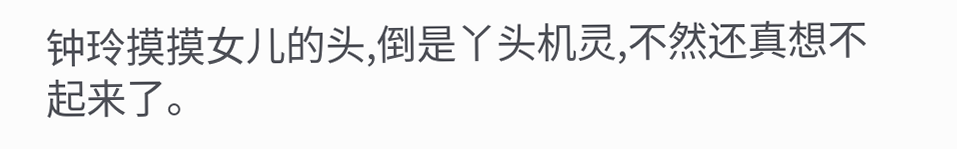钟玲摸摸女儿的头,倒是丫头机灵,不然还真想不起来了。